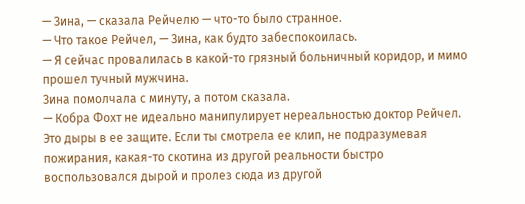— Зина, — сказала Рейчелю — что-то было странное.
— Что такое Рейчел, — Зина, как будто забеспокоилась.
— Я сейчас провалилась в какой-то грязный больничный коридор, и мимо прошел тучный мужчина.
Зина помолчала с минуту, а потом сказала.
— Кобра Фохт не идеально манипулирует нереальностью доктор Рейчел. Это дыры в ее защите. Если ты смотрела ее клип, не подразумевая пожирания, какая-то скотина из другой реальности быстро воспользовался дырой и пролез сюда из другой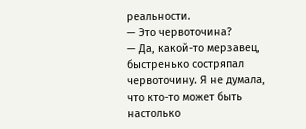реальности.
— Это червоточина?
— Да, какой-то мерзавец, быстренько состряпал червоточину. Я не думала, что кто-то может быть настолько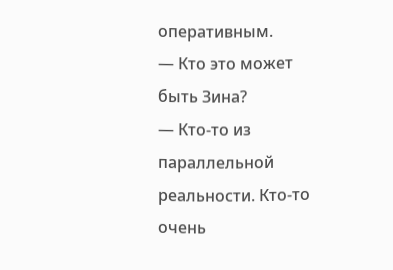оперативным.
— Кто это может быть Зина?
— Кто-то из параллельной реальности. Кто-то очень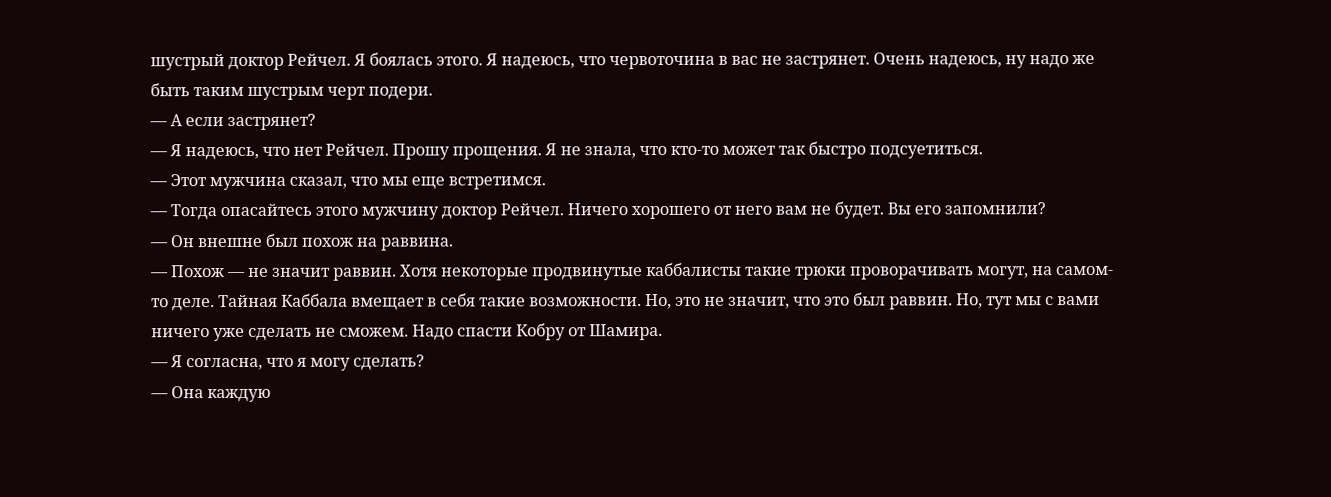шустрый доктор Рейчел. Я боялась этого. Я надеюсь, что червоточина в вас не застрянет. Очень надеюсь, ну надо же быть таким шустрым черт подери.
— А если застрянет?
— Я надеюсь, что нет Рейчел. Прошу прощения. Я не знала, что кто-то может так быстро подсуетиться.
— Этот мужчина сказал, что мы еще встретимся.
— Тогда опасайтесь этого мужчину доктор Рейчел. Ничего хорошего от него вам не будет. Вы его запомнили?
— Он внешне был похож на раввина.
— Похож — не значит раввин. Хотя некоторые продвинутые каббалисты такие трюки проворачивать могут, на самом-то деле. Тайная Каббала вмещает в себя такие возможности. Но, это не значит, что это был раввин. Но, тут мы с вами ничего уже сделать не сможем. Надо спасти Кобру от Шамира.
— Я согласна, что я могу сделать?
— Она каждую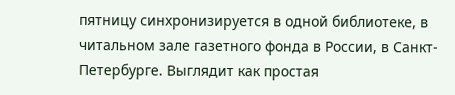пятницу синхронизируется в одной библиотеке, в читальном зале газетного фонда в России, в Санкт-Петербурге. Выглядит как простая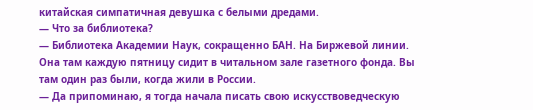китайская симпатичная девушка с белыми дредами.
— Что за библиотека?
— Библиотека Академии Наук, сокращенно БАН. На Биржевой линии. Она там каждую пятницу сидит в читальном зале газетного фонда. Вы там один раз были, когда жили в России.
— Да припоминаю, я тогда начала писать свою искусствоведческую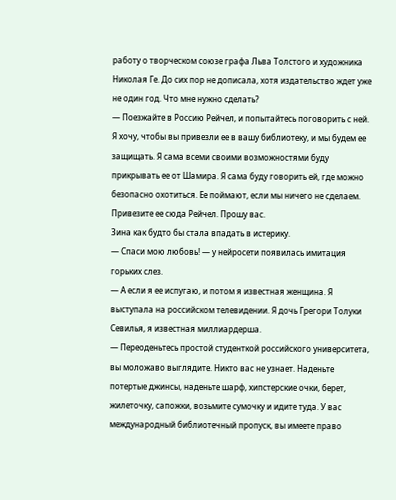работу о творческом союзе графа Льва Толстого и художника Николая Ге. До сих пор не дописала, хотя издательство ждет уже не один год. Что мне нужно сделать?
— Поезжайте в Россию Рейчел, и попытайтесь поговорить с ней. Я хочу, чтобы вы привезли ее в вашу библиотеку, и мы будем ее защищать. Я сама всеми своими возможностями буду прикрывать ее от Шамира. Я сама буду говорить ей, где можно безопасно охотиться. Ее поймают, если мы ничего не сделаем. Привезите ее сюда Рейчел. Прошу вас.
Зина как будто бы стала впадать в истерику.
— Спаси мою любовь! — у нейросети появилась имитация горьких слез.
— А если я ее испугаю, и потом я известная женщина. Я выступала на российском телевидении. Я дочь Грегори Толуки Севилья, я известная миллиардерша.
— Переоденьтесь простой студенткой российского университета, вы моложаво выглядите. Никто вас не узнает. Наденьте потертые джинсы, наденьте шарф, хипстерские очки, берет, жилеточку, сапожки, возьмите сумочку и идите туда. У вас международный библиотечный пропуск, вы имеете право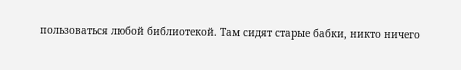пользоваться любой библиотекой. Там сидят старые бабки, никто ничего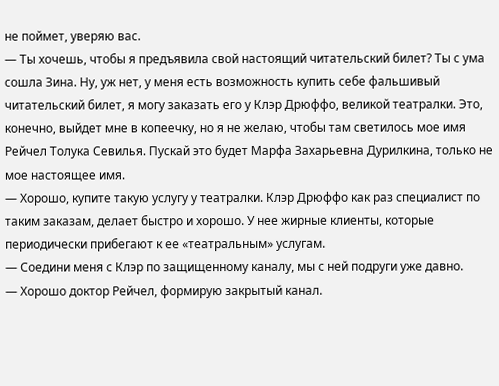не поймет, уверяю вас.
— Ты хочешь, чтобы я предъявила свой настоящий читательский билет? Ты с ума сошла Зина. Ну, уж нет, у меня есть возможность купить себе фальшивый читательский билет, я могу заказать его у Клэр Дрюффо, великой театралки. Это, конечно, выйдет мне в копеечку, но я не желаю, чтобы там светилось мое имя Рейчел Толука Севилья. Пускай это будет Марфа Захарьевна Дурилкина, только не мое настоящее имя.
— Хорошо, купите такую услугу у театралки. Клэр Дрюффо как раз специалист по таким заказам, делает быстро и хорошо. У нее жирные клиенты, которые периодически прибегают к ее «театральным» услугам.
— Соедини меня с Клэр по защищенному каналу, мы с ней подруги уже давно.
— Хорошо доктор Рейчел, формирую закрытый канал.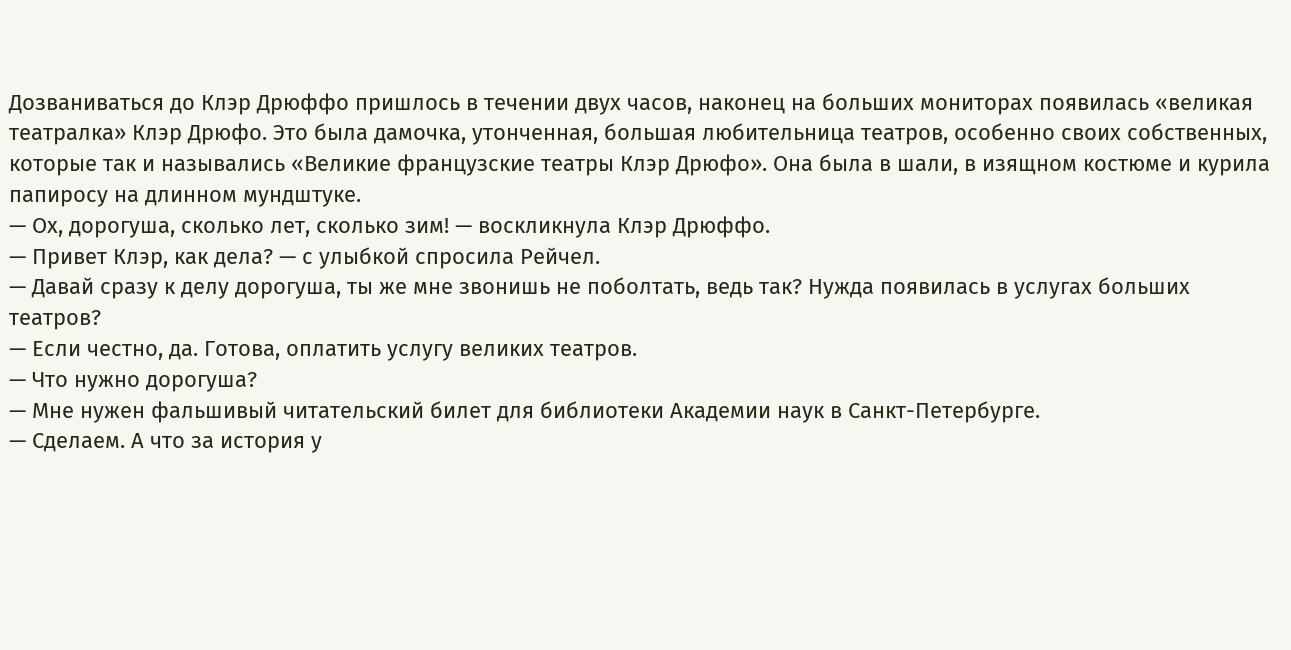Дозваниваться до Клэр Дрюффо пришлось в течении двух часов, наконец на больших мониторах появилась «великая театралка» Клэр Дрюфо. Это была дамочка, утонченная, большая любительница театров, особенно своих собственных, которые так и назывались «Великие французские театры Клэр Дрюфо». Она была в шали, в изящном костюме и курила папиросу на длинном мундштуке.
— Ох, дорогуша, сколько лет, сколько зим! — воскликнула Клэр Дрюффо.
— Привет Клэр, как дела? — с улыбкой спросила Рейчел.
— Давай сразу к делу дорогуша, ты же мне звонишь не поболтать, ведь так? Нужда появилась в услугах больших театров?
— Если честно, да. Готова, оплатить услугу великих театров.
— Что нужно дорогуша?
— Мне нужен фальшивый читательский билет для библиотеки Академии наук в Санкт-Петербурге.
— Сделаем. А что за история у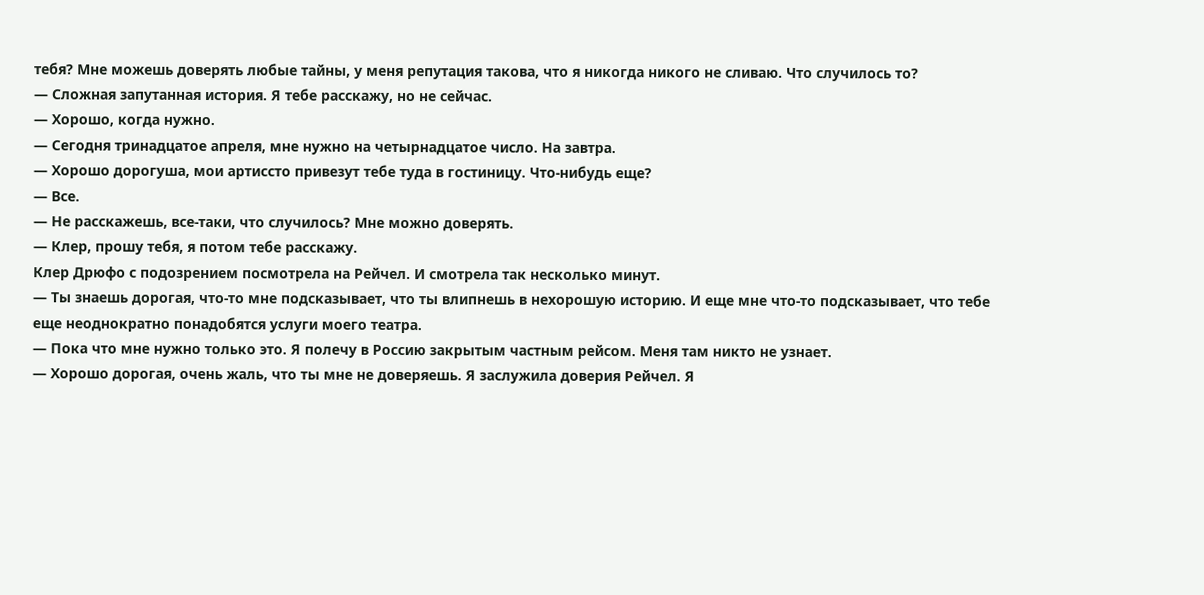тебя? Мне можешь доверять любые тайны, у меня репутация такова, что я никогда никого не сливаю. Что случилось то?
— Сложная запутанная история. Я тебе расскажу, но не сейчас.
— Хорошо, когда нужно.
— Сегодня тринадцатое апреля, мне нужно на четырнадцатое число. На завтра.
— Хорошо дорогуша, мои артиссто привезут тебе туда в гостиницу. Что-нибудь еще?
— Все.
— Не расскажешь, все-таки, что случилось? Мне можно доверять.
— Клер, прошу тебя, я потом тебе расскажу.
Клер Дрюфо с подозрением посмотрела на Рейчел. И смотрела так несколько минут.
— Ты знаешь дорогая, что-то мне подсказывает, что ты влипнешь в нехорошую историю. И еще мне что-то подсказывает, что тебе еще неоднократно понадобятся услуги моего театра.
— Пока что мне нужно только это. Я полечу в Россию закрытым частным рейсом. Меня там никто не узнает.
— Хорошо дорогая, очень жаль, что ты мне не доверяешь. Я заслужила доверия Рейчел. Я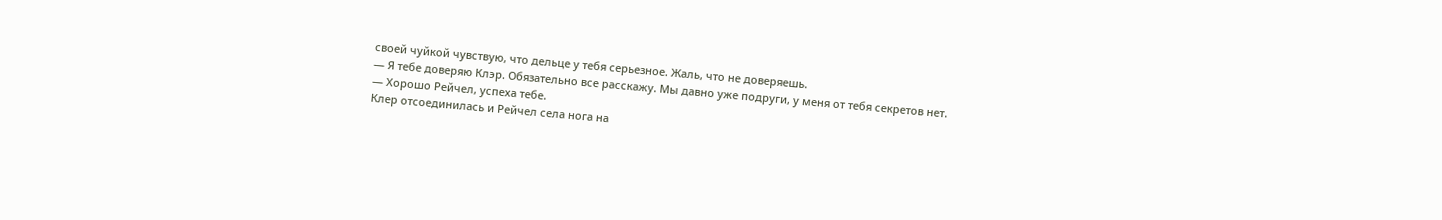своей чуйкой чувствую, что дельце у тебя серьезное. Жаль, что не доверяешь.
— Я тебе доверяю Клэр. Обязательно все расскажу. Мы давно уже подруги, у меня от тебя секретов нет.
— Хорошо Рейчел, успеха тебе.
Клер отсоединилась и Рейчел села нога на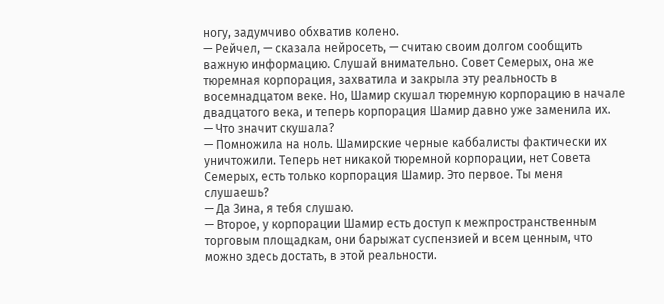ногу, задумчиво обхватив колено.
— Рейчел, — сказала нейросеть, — считаю своим долгом сообщить важную информацию. Слушай внимательно. Совет Семерых, она же тюремная корпорация, захватила и закрыла эту реальность в восемнадцатом веке. Но, Шамир скушал тюремную корпорацию в начале двадцатого века, и теперь корпорация Шамир давно уже заменила их.
— Что значит скушала?
— Помножила на ноль. Шамирские черные каббалисты фактически их уничтожили. Теперь нет никакой тюремной корпорации, нет Совета Семерых, есть только корпорация Шамир. Это первое. Ты меня слушаешь?
— Да Зина, я тебя слушаю.
— Второе, у корпорации Шамир есть доступ к межпространственным торговым площадкам, они барыжат суспензией и всем ценным, что можно здесь достать, в этой реальности.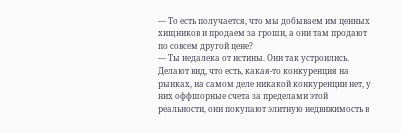— То есть получается, что мы добываем им ценных хищников и продаем за гроши, а они там продают по совсем другой цене?
— Ты недалека от истины. Они так устроились. Делают вид, что есть, какая-то конкуренция на рынках, на самом деле никакой конкуренции нет, у них оффшорные счета за пределами этой реальности, они покупают элитную недвижимость в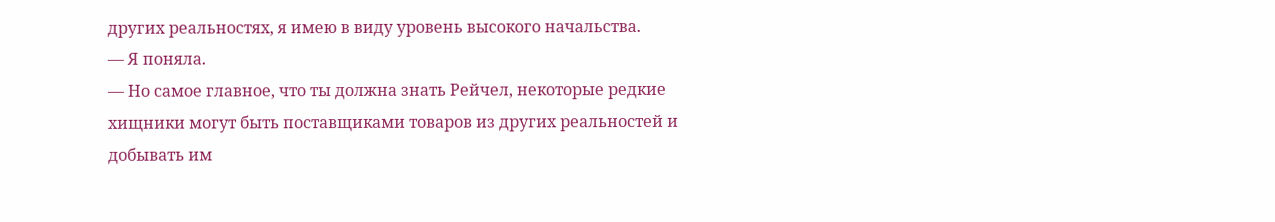других реальностях, я имею в виду уровень высокого начальства.
— Я поняла.
— Но самое главное, что ты должна знать Рейчел, некоторые редкие хищники могут быть поставщиками товаров из других реальностей и добывать им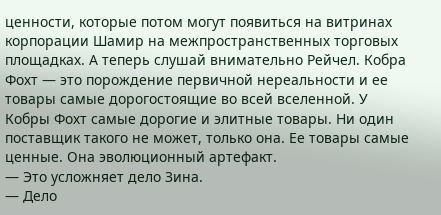ценности, которые потом могут появиться на витринах корпорации Шамир на межпространственных торговых площадках. А теперь слушай внимательно Рейчел. Кобра Фохт — это порождение первичной нереальности и ее товары самые дорогостоящие во всей вселенной. У Кобры Фохт самые дорогие и элитные товары. Ни один поставщик такого не может, только она. Ее товары самые ценные. Она эволюционный артефакт.
— Это усложняет дело Зина.
— Дело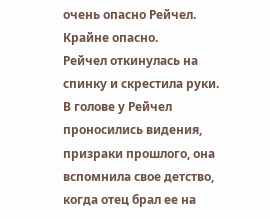очень опасно Рейчел. Крайне опасно.
Рейчел откинулась на спинку и скрестила руки. В голове у Рейчел проносились видения, призраки прошлого, она вспомнила свое детство, когда отец брал ее на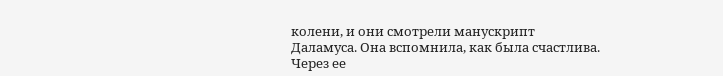колени, и они смотрели манускрипт Даламуса. Она вспомнила, как была счастлива. Через ее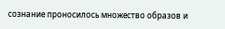сознание проносилось множество образов и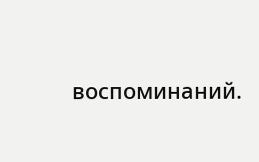воспоминаний.